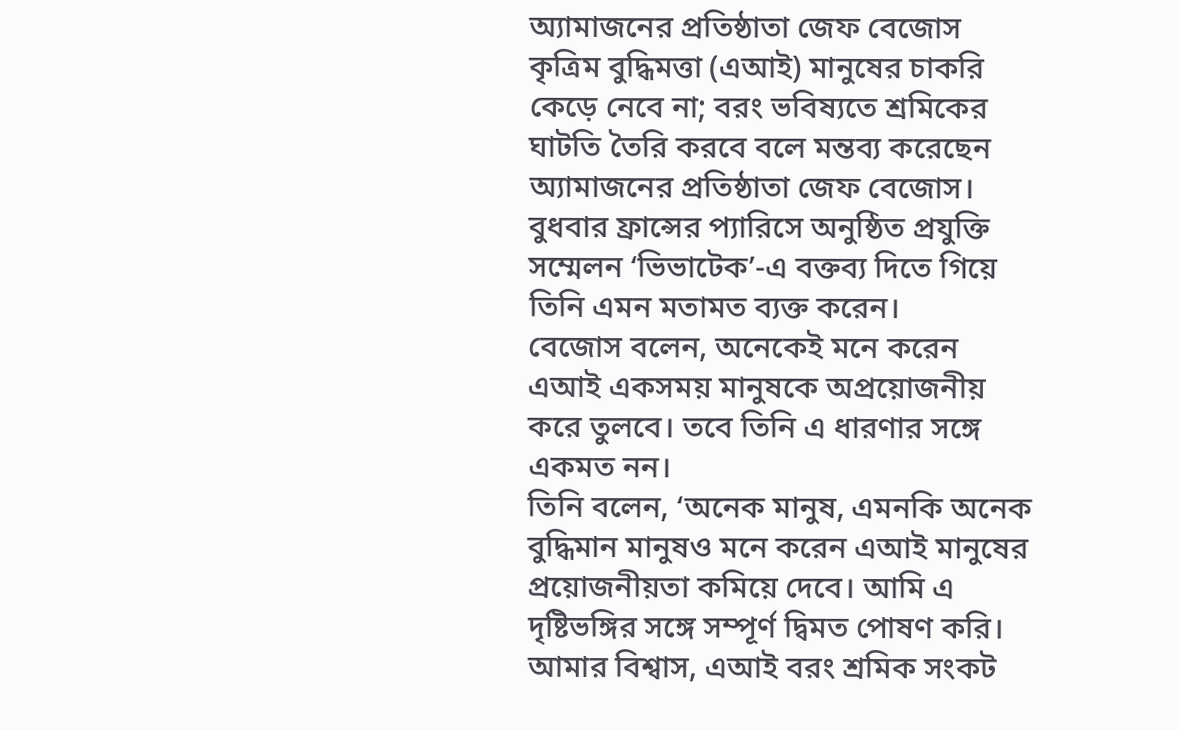অ্যামাজনের প্রতিষ্ঠাতা জেফ বেজোস
কৃত্রিম বুদ্ধিমত্তা (এআই) মানুষের চাকরি কেড়ে নেবে না; বরং ভবিষ্যতে শ্রমিকের ঘাটতি তৈরি করবে বলে মন্তব্য করেছেন অ্যামাজনের প্রতিষ্ঠাতা জেফ বেজোস। বুধবার ফ্রান্সের প্যারিসে অনুষ্ঠিত প্রযুক্তি সম্মেলন ‘ভিভাটেক’-এ বক্তব্য দিতে গিয়ে তিনি এমন মতামত ব্যক্ত করেন।
বেজোস বলেন, অনেকেই মনে করেন এআই একসময় মানুষকে অপ্রয়োজনীয় করে তুলবে। তবে তিনি এ ধারণার সঙ্গে একমত নন।
তিনি বলেন, ‘অনেক মানুষ, এমনকি অনেক বুদ্ধিমান মানুষও মনে করেন এআই মানুষের প্রয়োজনীয়তা কমিয়ে দেবে। আমি এ দৃষ্টিভঙ্গির সঙ্গে সম্পূর্ণ দ্বিমত পোষণ করি। আমার বিশ্বাস, এআই বরং শ্রমিক সংকট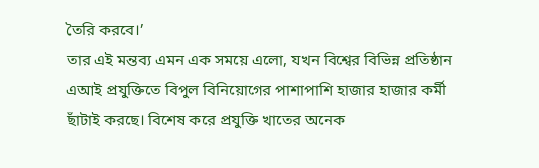তৈরি করবে।’
তার এই মন্তব্য এমন এক সময়ে এলো, যখন বিশ্বের বিভিন্ন প্রতিষ্ঠান এআই প্রযুক্তিতে বিপুল বিনিয়োগের পাশাপাশি হাজার হাজার কর্মী ছাঁটাই করছে। বিশেষ করে প্রযুক্তি খাতের অনেক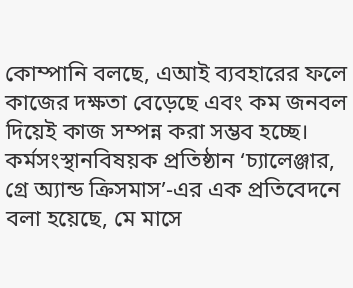কোম্পানি বলছে, এআই ব্যবহারের ফলে কাজের দক্ষতা বেড়েছে এবং কম জনবল দিয়েই কাজ সম্পন্ন করা সম্ভব হচ্ছে।
কর্মসংস্থানবিষয়ক প্রতিষ্ঠান ‘চ্যালেঞ্জার, গ্রে অ্যান্ড ক্রিসমাস’-এর এক প্রতিবেদনে বলা হয়েছে, মে মাসে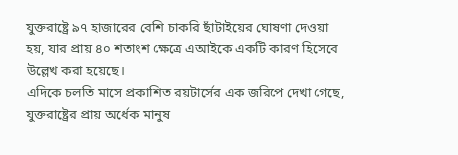যুক্তরাষ্ট্রে ৯৭ হাজারের বেশি চাকরি ছাঁটাইয়ের ঘোষণা দেওয়া হয়, যার প্রায় ৪০ শতাংশ ক্ষেত্রে এআইকে একটি কারণ হিসেবে উল্লেখ করা হয়েছে।
এদিকে চলতি মাসে প্রকাশিত রয়টার্সের এক জরিপে দেখা গেছে, যুক্তরাষ্ট্রের প্রায় অর্ধেক মানুষ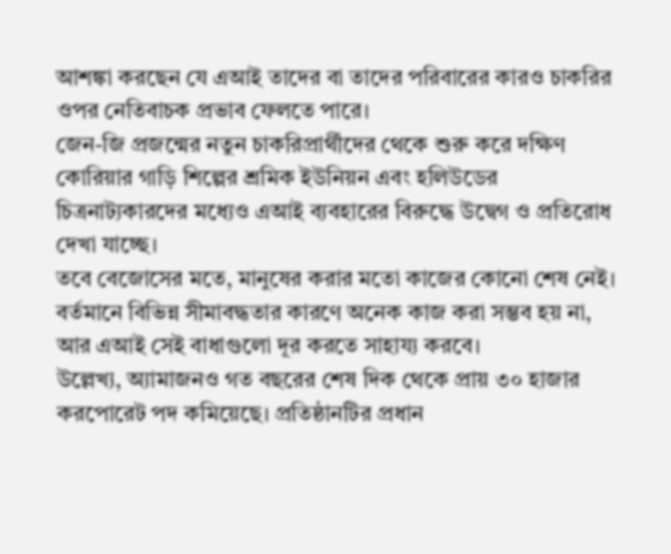আশঙ্কা করছেন যে এআই তাদের বা তাদের পরিবারের কারও চাকরির ওপর নেতিবাচক প্রভাব ফেলতে পারে।
জেন-জি প্রজন্মের নতুন চাকরিপ্রার্থীদের থেকে শুরু করে দক্ষিণ কোরিয়ার গাড়ি শিল্পের শ্রমিক ইউনিয়ন এবং হলিউডের চিত্রনাট্যকারদের মধ্যেও এআই ব্যবহারের বিরুদ্ধে উদ্বেগ ও প্রতিরোধ দেখা যাচ্ছে।
তবে বেজোসের মতে, মানুষের করার মতো কাজের কোনো শেষ নেই। বর্তমানে বিভিন্ন সীমাবদ্ধতার কারণে অনেক কাজ করা সম্ভব হয় না, আর এআই সেই বাধাগুলো দূর করতে সাহায্য করবে।
উল্লেখ্য, অ্যামাজনও গত বছরের শেষ দিক থেকে প্রায় ৩০ হাজার করপোরেট পদ কমিয়েছে। প্রতিষ্ঠানটির প্রধান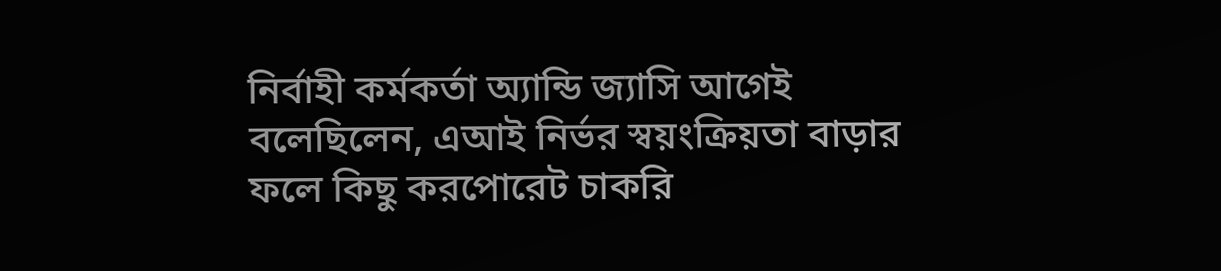নির্বাহী কর্মকর্তা অ্যান্ডি জ্যাসি আগেই বলেছিলেন, এআই নির্ভর স্বয়ংক্রিয়তা বাড়ার ফলে কিছু করপোরেট চাকরি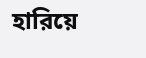হারিয়ে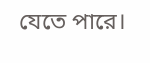যেতে পারে।